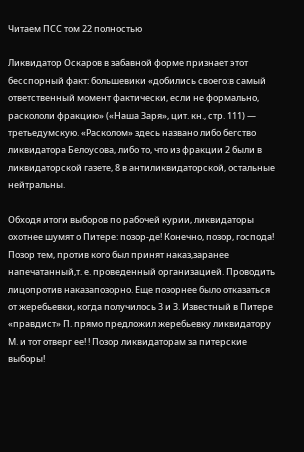Читаем ПСС том 22 полностью

Ликвидатор Оскаров в забавной форме признает этот бесспорный факт: большевики «добились своего:в самый ответственный момент фактически, если не формально, раскололи фракцию» («Наша Заря», цит. кн., стр. 111) — третьедумскую. «Расколом» здесь названо либо бегство ликвидатора Белоусова, либо то, что из фракции 2 были в ликвидаторской газете, 8 в антиликвидаторской, остальные нейтральны.

Обходя итоги выборов по рабочей курии, ликвидаторы охотнее шумят о Питере: позор-де! Конечно, позор, господа! Позор тем, против кого был принят наказ,заранее напечатанный,т. е. проведенный организацией. Проводить лицопротив наказапозорно. Еще позорнее было отказаться от жеребьевки, когда получилось 3 и 3. Известный в Питере «правдист» П. прямо предложил жеребьевку ликвидатору М. и тот отверг ее! ! Позор ликвидаторам за питерские выборы!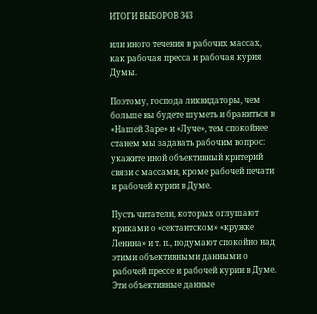ИТОГИ ВЫБОРОВ 343

или иного течения в рабочих массах, как рабочая пресса и рабочая курия Думы.

Поэтому, господа ликвидаторы, чем больше вы будете шуметь и браниться в «Нашей Заре» и «Луче», тем спокойнее станем мы задавать рабочим вопрос: укажите иной объективный критерий связи с массами, кроме рабочей печати и рабочей курии в Думе.

Пусть читатели, которых оглушают криками о «сектантском» «кружке Ленина» и т. п., подумают спокойно над этими объективными данными о рабочей прессе и рабочей курии в Думе. Эти объективные данные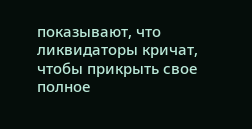показывают, что ликвидаторы кричат, чтобы прикрыть свое полное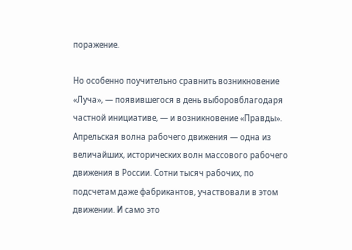поражение.

Но особенно поучительно сравнить возникновение «Луча», — появившегося в день выборовблагодаря частной инициативе, — и возникновение «Правды». Апрельская волна рабочего движения — одна из величайших, исторических волн массового рабочего движения в России. Сотни тысяч рабочих, по подсчетам даже фабрикантов, участвовали в этом движении. И само это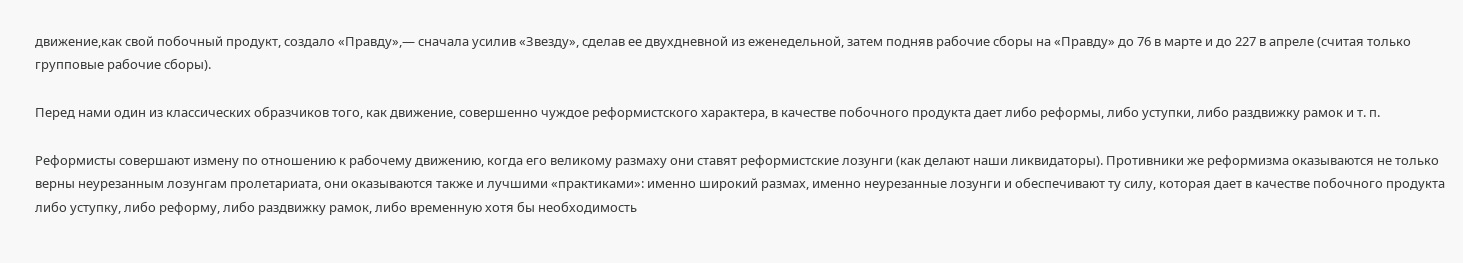движение,как свой побочный продукт, создало «Правду»,— сначала усилив «Звезду», сделав ее двухдневной из еженедельной, затем подняв рабочие сборы на «Правду» до 76 в марте и до 227 в апреле (считая только групповые рабочие сборы).

Перед нами один из классических образчиков того, как движение, совершенно чуждое реформистского характера, в качестве побочного продукта дает либо реформы, либо уступки, либо раздвижку рамок и т. п.

Реформисты совершают измену по отношению к рабочему движению, когда его великому размаху они ставят реформистские лозунги (как делают наши ликвидаторы). Противники же реформизма оказываются не только верны неурезанным лозунгам пролетариата, они оказываются также и лучшими «практиками»: именно широкий размах, именно неурезанные лозунги и обеспечивают ту силу, которая дает в качестве побочного продукта либо уступку, либо реформу, либо раздвижку рамок, либо временную хотя бы необходимость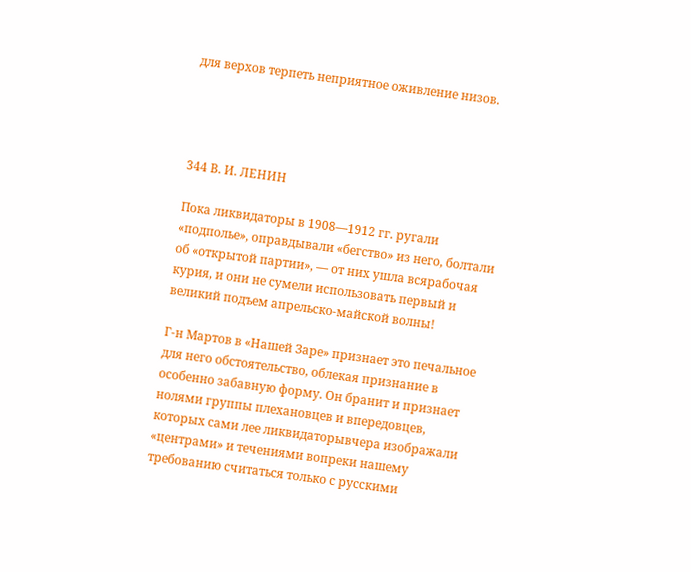для верхов терпеть неприятное оживление низов.




344 В. И. ЛЕНИН

Пока ликвидаторы в 1908—1912 гг. ругали «подполье», оправдывали «бегство» из него, болтали об «открытой партии», — от них ушла всярабочая курия, и они не сумели использовать первый и великий подъем апрельско-майской волны!

Г-н Мартов в «Нашей Заре» признает это печальное для него обстоятельство, облекая признание в особенно забавную форму. Он бранит и признает нолями группы плехановцев и впередовцев, которых сами лее ликвидаторывчера изображали «центрами» и течениями вопреки нашему требованию считаться только с русскими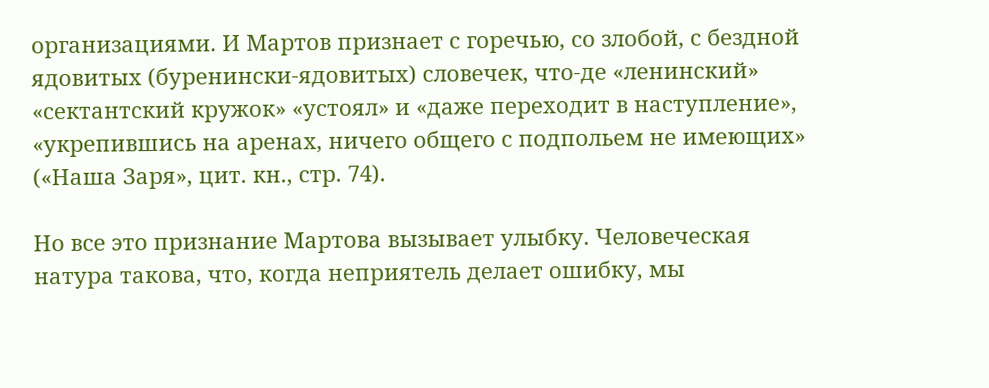организациями. И Мартов признает с горечью, со злобой, с бездной ядовитых (буренински-ядовитых) словечек, что-де «ленинский» «сектантский кружок» «устоял» и «даже переходит в наступление», «укрепившись на аренах, ничего общего с подпольем не имеющих» («Наша Заря», цит. кн., стр. 74).

Но все это признание Мартова вызывает улыбку. Человеческая натура такова, что, когда неприятель делает ошибку, мы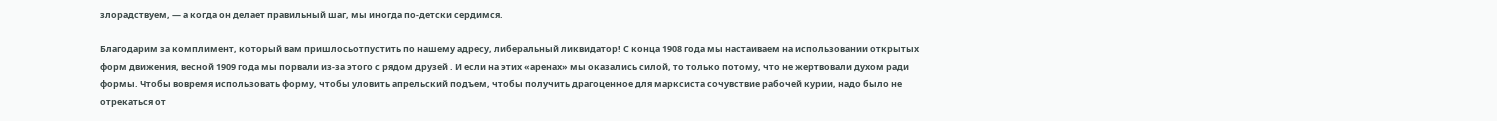злорадствуем, — а когда он делает правильный шаг, мы иногда по-детски сердимся.

Благодарим за комплимент, который вам пришлосьотпустить по нашему адресу, либеральный ликвидатор! С конца 1908 года мы настаиваем на использовании открытых форм движения, весной 1909 года мы порвали из-за этого с рядом друзей . И если на этих «аренах» мы оказались силой, то только потому, что не жертвовали духом ради формы. Чтобы вовремя использовать форму, чтобы уловить апрельский подъем, чтобы получить драгоценное для марксиста сочувствие рабочей курии, надо было не отрекаться от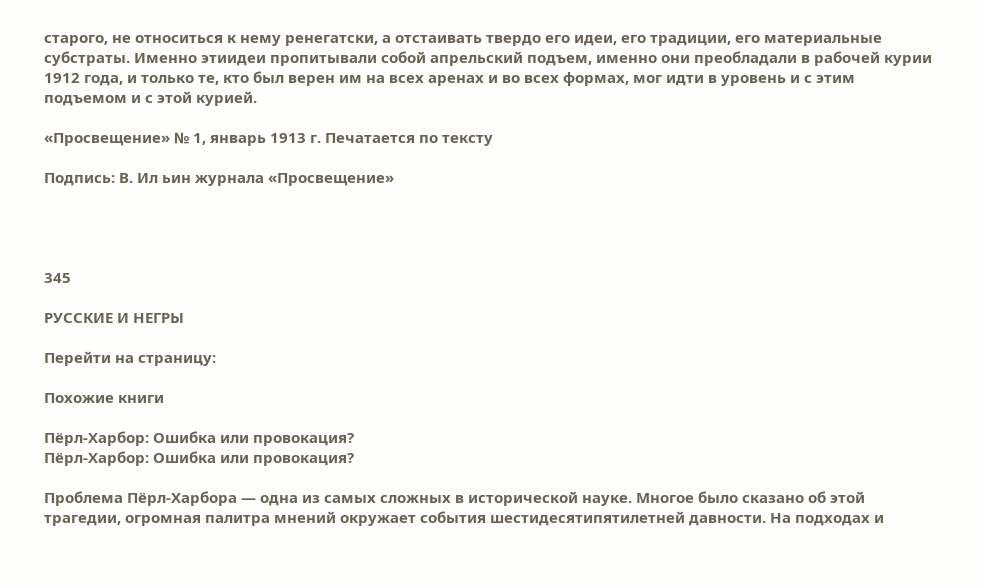старого, не относиться к нему ренегатски, а отстаивать твердо его идеи, его традиции, его материальные субстраты. Именно этиидеи пропитывали собой апрельский подъем, именно они преобладали в рабочей курии 1912 года, и только те, кто был верен им на всех аренах и во всех формах, мог идти в уровень и с этим подъемом и с этой курией.

«Просвещение» № 1, январь 1913 г. Печатается по тексту

Подпись: В. Ил ьин журнала «Просвещение»




345

РУССКИЕ И НЕГРЫ

Перейти на страницу:

Похожие книги

Пёрл-Харбор: Ошибка или провокация?
Пёрл-Харбор: Ошибка или провокация?

Проблема Пёрл-Харбора — одна из самых сложных в исторической науке. Многое было сказано об этой трагедии, огромная палитра мнений окружает события шестидесятипятилетней давности. На подходах и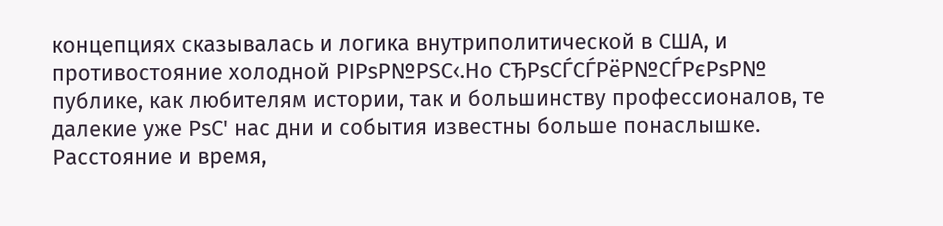концепциях сказывалась и логика внутриполитической в США, и противостояние холодной РІРѕР№РЅС‹.Но СЂРѕСЃСЃРёР№СЃРєРѕР№ публике, как любителям истории, так и большинству профессионалов, те далекие уже РѕС' нас дни и события известны больше понаслышке. Расстояние и время,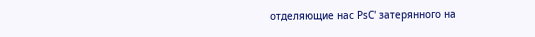отделяющие нас РѕС' затерянного на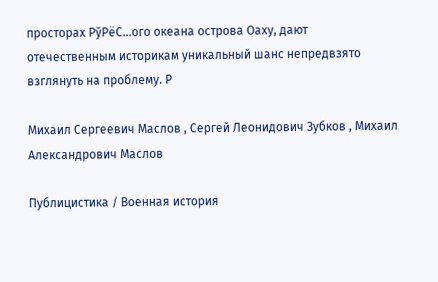просторах РўРёС…ого океана острова Оаху, дают отечественным историкам уникальный шанс непредвзято взглянуть на проблему. Р

Михаил Сергеевич Маслов , Сергей Леонидович Зубков , Михаил Александрович Маслов

Публицистика / Военная история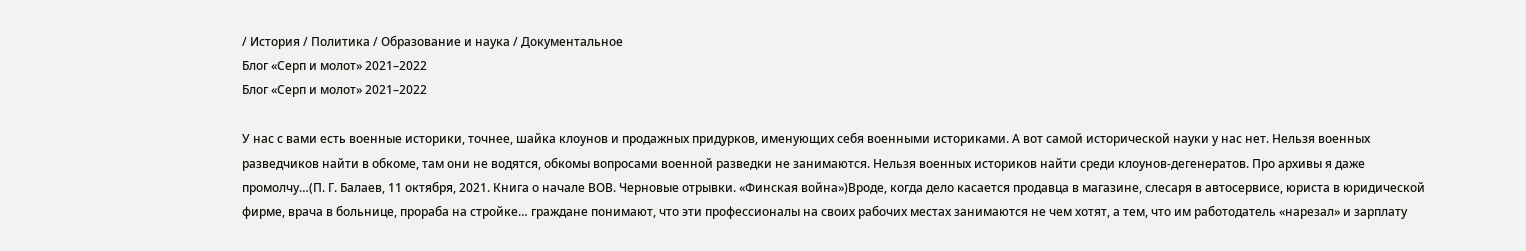/ История / Политика / Образование и наука / Документальное
Блог «Серп и молот» 2021–2022
Блог «Серп и молот» 2021–2022

У нас с вами есть военные историки, точнее, шайка клоунов и продажных придурков, именующих себя военными историками. А вот самой исторической науки у нас нет. Нельзя военных разведчиков найти в обкоме, там они не водятся, обкомы вопросами военной разведки не занимаются. Нельзя военных историков найти среди клоунов-дегенератов. Про архивы я даже промолчу…(П. Г. Балаев, 11 октября, 2021. Книга о начале ВОВ. Черновые отрывки. «Финская война»)Вроде, когда дело касается продавца в магазине, слесаря в автосервисе, юриста в юридической фирме, врача в больнице, прораба на стройке… граждане понимают, что эти профессионалы на своих рабочих местах занимаются не чем хотят, а тем, что им работодатель «нарезал» и зарплату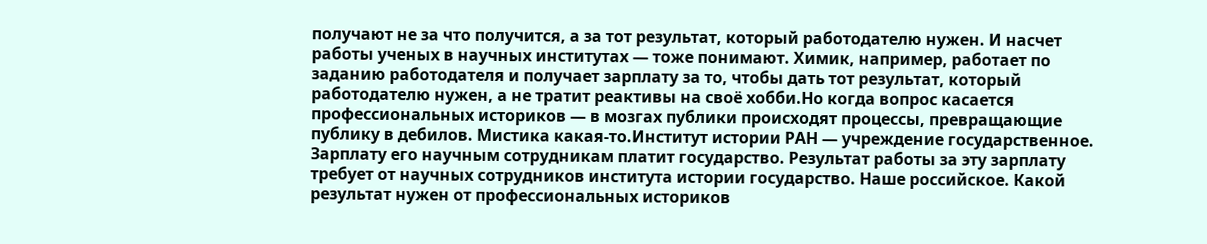получают не за что получится, а за тот результат, который работодателю нужен. И насчет работы ученых в научных институтах — тоже понимают. Химик, например, работает по заданию работодателя и получает зарплату за то, чтобы дать тот результат, который работодателю нужен, а не тратит реактивы на своё хобби.Но когда вопрос касается профессиональных историков — в мозгах публики происходят процессы, превращающие публику в дебилов. Мистика какая-то.Институт истории РАН — учреждение государственное. Зарплату его научным сотрудникам платит государство. Результат работы за эту зарплату требует от научных сотрудников института истории государство. Наше российское. Какой результат нужен от профессиональных историков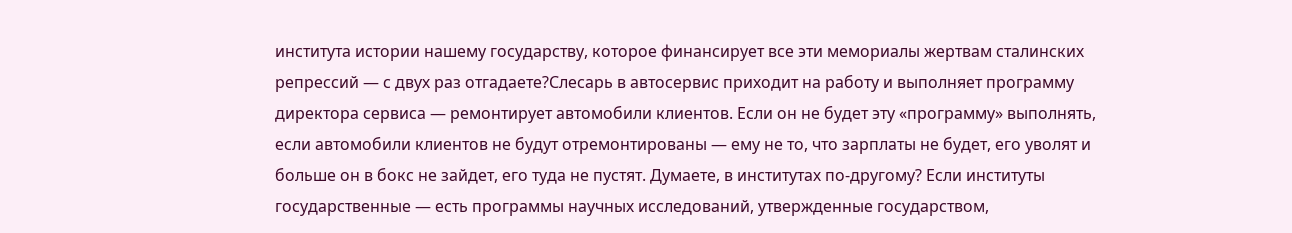института истории нашему государству, которое финансирует все эти мемориалы жертвам сталинских репрессий — с двух раз отгадаете?Слесарь в автосервис приходит на работу и выполняет программу директора сервиса — ремонтирует автомобили клиентов. Если он не будет эту «программу» выполнять, если автомобили клиентов не будут отремонтированы — ему не то, что зарплаты не будет, его уволят и больше он в бокс не зайдет, его туда не пустят. Думаете, в институтах по-другому? Если институты государственные — есть программы научных исследований, утвержденные государством,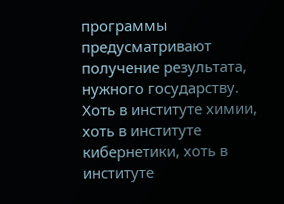программы предусматривают получение результата, нужного государству. Хоть в институте химии, хоть в институте кибернетики, хоть в институте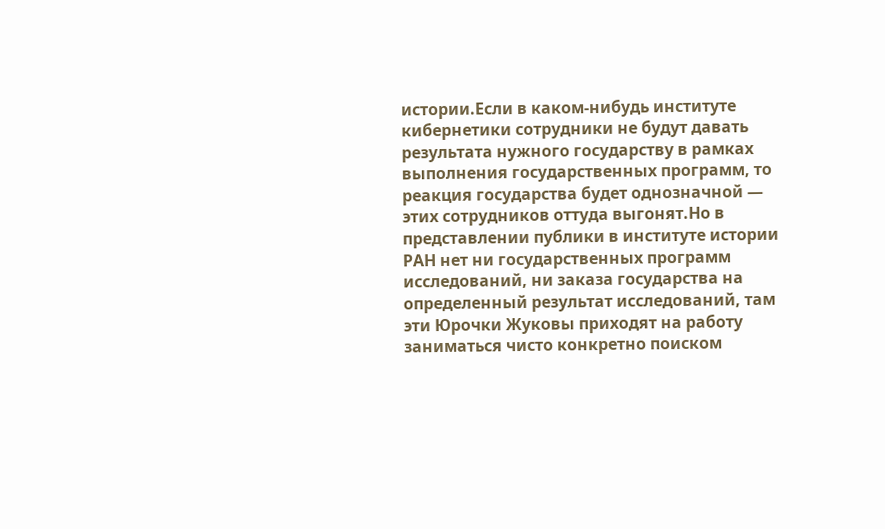истории.Если в каком-нибудь институте кибернетики сотрудники не будут давать результата нужного государству в рамках выполнения государственных программ, то реакция государства будет однозначной — этих сотрудников оттуда выгонят.Но в представлении публики в институте истории РАН нет ни государственных программ исследований, ни заказа государства на определенный результат исследований, там эти Юрочки Жуковы приходят на работу заниматься чисто конкретно поиском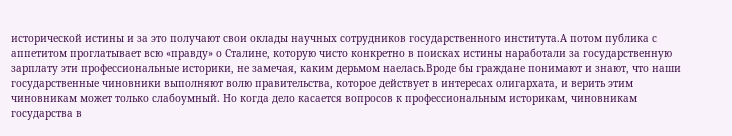исторической истины и за это получают свои оклады научных сотрудников государственного института.А потом публика с аппетитом проглатывает всю «правду» о Сталине, которую чисто конкретно в поисках истины наработали за государственную зарплату эти профессиональные историки, не замечая, каким дерьмом наелась.Вроде бы граждане понимают и знают, что наши государственные чиновники выполняют волю правительства, которое действует в интересах олигархата, и верить этим чиновникам может только слабоумный. Но когда дело касается вопросов к профессиональным историкам, чиновникам государства в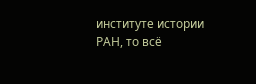институте истории РАН, то всё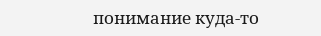понимание куда-то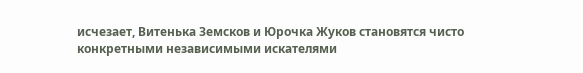исчезает, Витенька Земсков и Юрочка Жуков становятся чисто конкретными независимыми искателями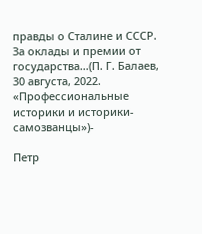правды о Сталине и СССР. За оклады и премии от государства…(П. Г. Балаев, 30 августа, 2022. «Профессиональные историки и историки-самозванцы»)-

Петр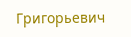Григорьевич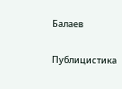Балаев

Публицистика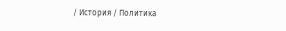/ История / Политика